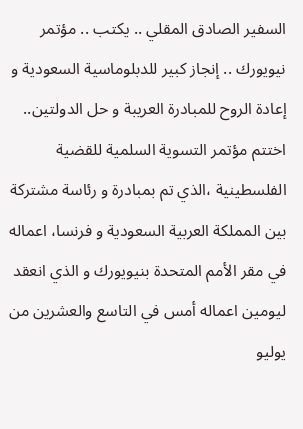السفير الصادق المقلي .. يكتب .. مؤتمر نيويورك .. إنجاز كبير للدبلوماسية السعودية و إعادة الروح للمبادرة العريبة و حل الدولتين..
اختتم مؤتمر التسوية السلمية للقضية الفلسطينية ،الذي تم بمبادرة و رئاسة مشتركة بين المملكة العربية السعودية و فرنسا، اعماله في مقر الأمم المتحدة بنيويورك و الذي انعقد ليومين اعماله أمس في التاسع والعشرين من يوليو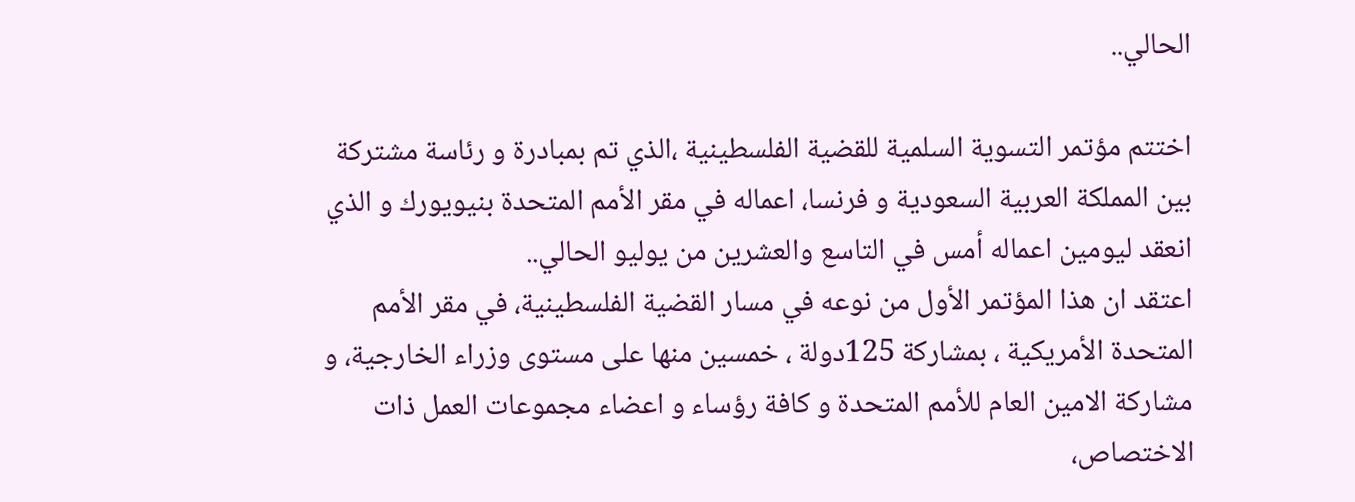الحالي..

اختتم مؤتمر التسوية السلمية للقضية الفلسطينية ،الذي تم بمبادرة و رئاسة مشتركة بين المملكة العربية السعودية و فرنسا، اعماله في مقر الأمم المتحدة بنيويورك و الذي انعقد ليومين اعماله أمس في التاسع والعشرين من يوليو الحالي..
اعتقد ان هذا المؤتمر الأول من نوعه في مسار القضية الفلسطينية، في مقر الأمم المتحدة الأمريكية ، بمشاركة 125دولة ، خمسين منها على مستوى وزراء الخارجية، و مشاركة الامين العام للأمم المتحدة و كافة رؤساء و اعضاء مجموعات العمل ذات الاختصاص،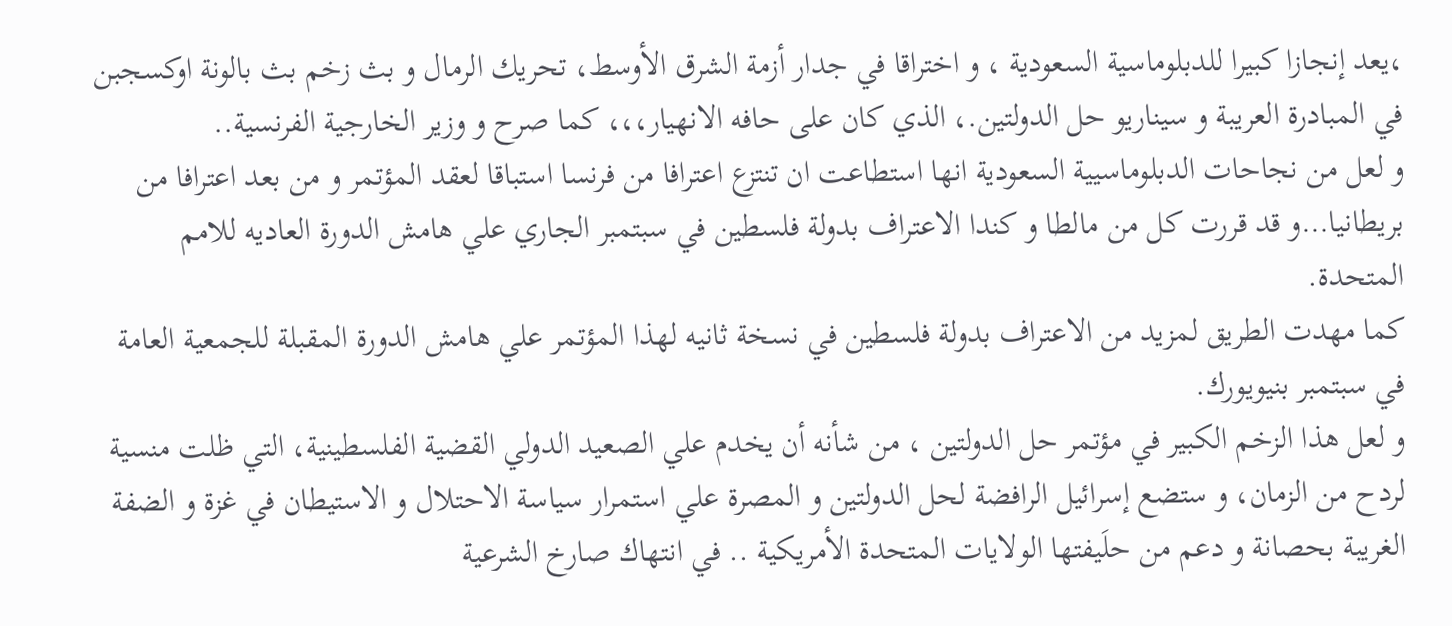،يعد إنجازا كبيرا للدبلوماسية السعودية ، و اختراقا في جدار أزمة الشرق الأوسط، تحريك الرمال و بث زخم بث بالونة اوكسجبن في المبادرة العريبة و سيناريو حل الدولتين.، الذي كان على حافه الانهيار،،، كما صرح و وزير الخارجية الفرنسية..
و لعل من نجاحات الدبلوماسيية السعودية انها استطاعت ان تنتزع اعترافا من فرنسا استباقا لعقد المؤتمر و من بعد اعترافا من بريطانيا…و قد قررت كل من مالطا و كندا الاعتراف بدولة فلسطين في سبتمبر الجاري علي هامش الدورة العاديه للامم المتحدة.
كما مهدت الطريق لمزيد من الاعتراف بدولة فلسطين في نسخة ثانيه لهذا المؤتمر علي هامش الدورة المقبلة للجمعية العامة في سبتمبر بنيويورك.
و لعل هذا الزخم الكبير في مؤتمر حل الدولتين ، من شأنه أن يخدم علي الصعيد الدولي القضية الفلسطينية، التي ظلت منسية لردح من الزمان، و ستضع إسرائيل الرافضة لحل الدولتين و المصرة علي استمرار سياسة الاحتلال و الاستيطان في غزة و الضفة الغريبة بحصانة و دعم من حلَيفتها الولايات المتحدة الأمريكية .. في انتهاك صارخ الشرعية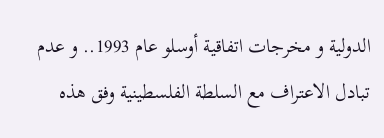الدولية و مخرجات اتفاقية أوسلو عام 1993.. و عدم تبادل الاعتراف مع السلطة الفلسطينية وفق هذه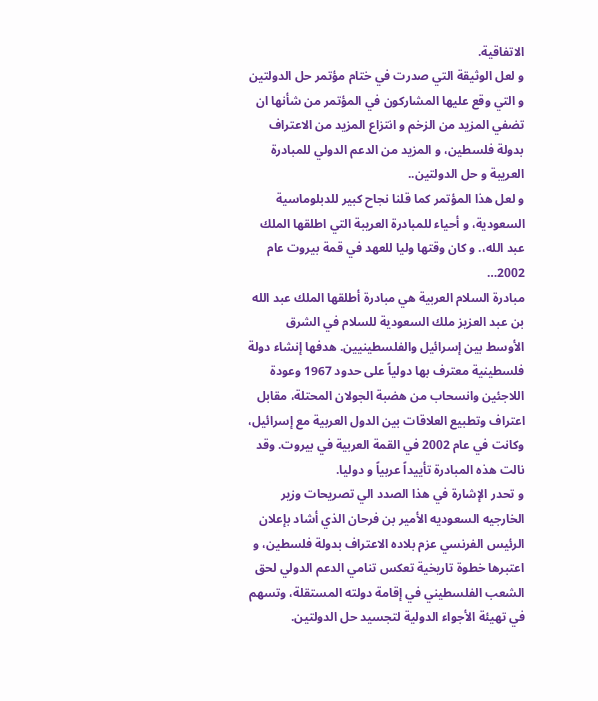الاتفاقية.
و لعل الوثيقة التي صدرت في ختام مؤتمر حل الدولتين و التي وقع عليها المشاركون في المؤتمر من شأنها ان تضفي المزيد من الزخم و انتزاع المزيد من الاعتراف بدولة فلسطين، و المزيد من الدعم الدولي للمبادرة العريبة و حل الدولتين..
و لعل هذا المؤتمر كما قلنا نجاح كبير للدبلوماسية السعودية، و أحياء للمبادرة العريبة التي اطلقها الملك عبد الله،. و كان وقتها وليا للعهد في قمة بيروت عام 2002…
مبادرة السلام العربية هي مبادرة أطلقها الملك عبد الله بن عبد العزيز ملك السعودية للسلام في الشرق الأوسط بين إسرائيل والفلسطينيين. هدفها إنشاء دولة فلسطينية معترف بها دولياً على حدود 1967 وعودة اللاجئين وانسحاب من هضبة الجولان المحتلة، مقابل اعتراف وتطبيع العلاقات بين الدول العربية مع إسرائيل، وكانت في عام 2002 في القمة العربية في بيروت. وقد نالت هذه المبادرة تأييداً عربياً و دوليا.
و تحدر الإشارة في هذا الصدد الي تصريحات وزير الخارجيه السعوديه الأمير بن فرحان الذي أشاد بإعلان الرئيس الفرنسي عزم بلاده الاعتراف بدولة فلسطين، و اعتبرها خطوة تاريخية تعكس تنامي الدعم الدولي لحق الشعب الفلسطيني في إقامة دولته المستقلة، وتسهم في تهيئة الأجواء الدولية لتجسيد حل الدولتين.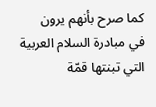كما صرح بأنهم يرون
في مبادرة السلام العربية التي تبنتها قمّة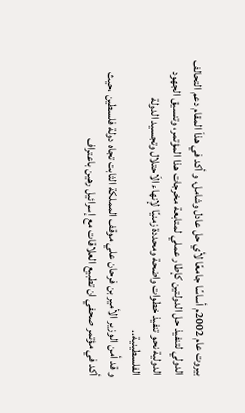بيروت عام 2002م أساسًا جامعًا لأي حل عادل وشامل، و أكد في هذاَ المقام دعم التحالف الدولي لتنفيذ حل الدولتين كإطار عملي لمتابعة مخرجات هذا المؤتمر، وتنسيق الجهود الدولية نحو تنفيذ خطوات واضحة ومحددة زمنيًا لإنهاء الَاحتلال وتجسيد الدولة
الفلسطينية..
و قد أمن الوزير الأمير بن فرحان علي موقف المملكة الثابت تجاه دولة فلسطين ،حيث أكد في مؤتمر صحفي ان تطبيع العلاقات مع إسرائيل رهين باعتراف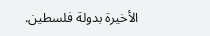الأخيرة بدولة فلسطين.